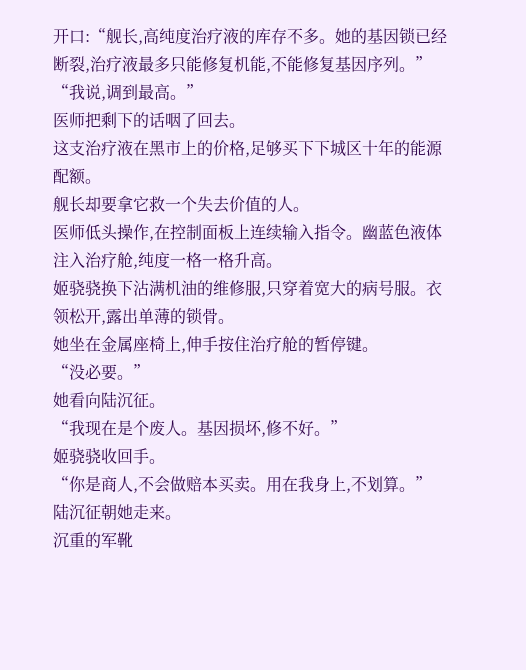开口:“舰长,高纯度治疗液的库存不多。她的基因锁已经断裂,治疗液最多只能修复机能,不能修复基因序列。”
“我说,调到最高。”
医师把剩下的话咽了回去。
这支治疗液在黑市上的价格,足够买下下城区十年的能源配额。
舰长却要拿它救一个失去价值的人。
医师低头操作,在控制面板上连续输入指令。幽蓝色液体注入治疗舱,纯度一格一格升高。
姬骁骁换下沾满机油的维修服,只穿着宽大的病号服。衣领松开,露出单薄的锁骨。
她坐在金属座椅上,伸手按住治疗舱的暂停键。
“没必要。”
她看向陆沉征。
“我现在是个废人。基因损坏,修不好。”
姬骁骁收回手。
“你是商人,不会做赔本买卖。用在我身上,不划算。”
陆沉征朝她走来。
沉重的军靴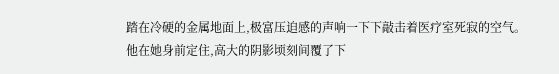踏在冷硬的金属地面上,极富压迫感的声响一下下敲击着医疗室死寂的空气。
他在她身前定住,高大的阴影顷刻间覆了下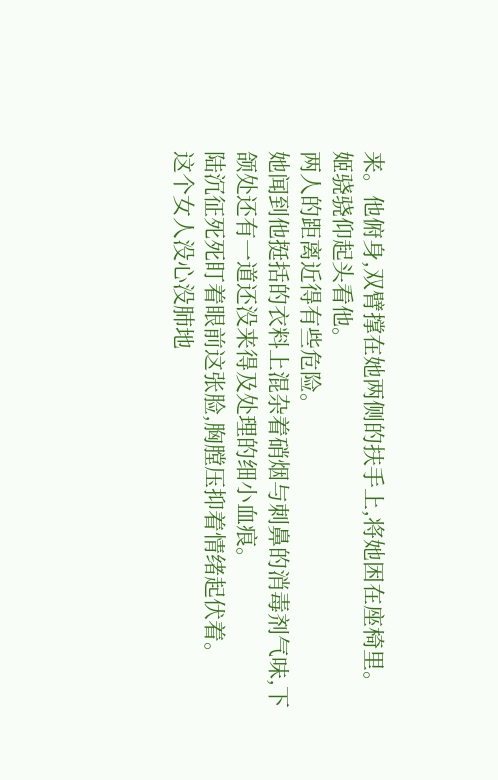来。他俯身,双臂撑在她两侧的扶手上,将她困在座椅里。
姬骁骁仰起头看他。
两人的距离近得有些危险。
她闻到他挺括的衣料上混杂着硝烟与刺鼻的消毒剂气味,下颌处还有一道还没来得及处理的细小血痕。
陆沉征死死盯着眼前这张脸,胸膛压抑着情绪起伏着。
这个女人没心没肺地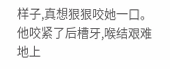样子,真想狠狠咬她一口。
他咬紧了后槽牙,喉结艰难地上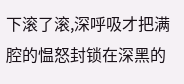下滚了滚,深呼吸才把满腔的愠怒封锁在深黑的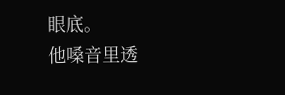眼底。
他嗓音里透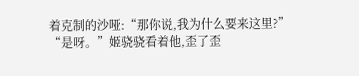着克制的沙哑:“那你说,我为什么要来这里?”
“是呀。”姬骁骁看着他,歪了歪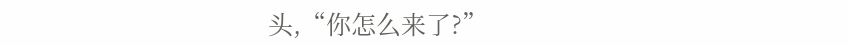头,“你怎么来了?”